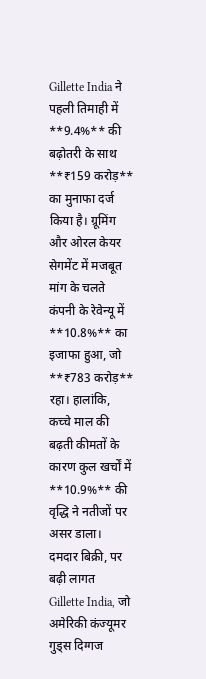Gillette India ने पहली तिमाही में **9.4%** की बढ़ोतरी के साथ **₹159 करोड़** का मुनाफा दर्ज किया है। ग्रूमिंग और ओरल केयर सेगमेंट में मजबूत मांग के चलते कंपनी के रेवेन्यू में **10.8%** का इजाफा हुआ, जो **₹783 करोड़** रहा। हालांकि, कच्चे माल की बढ़ती कीमतों के कारण कुल खर्चों में **10.9%** की वृद्धि ने नतीजों पर असर डाला।
दमदार बिक्री, पर बढ़ी लागत
Gillette India, जो अमेरिकी कंज्यूमर गुड्स दिग्गज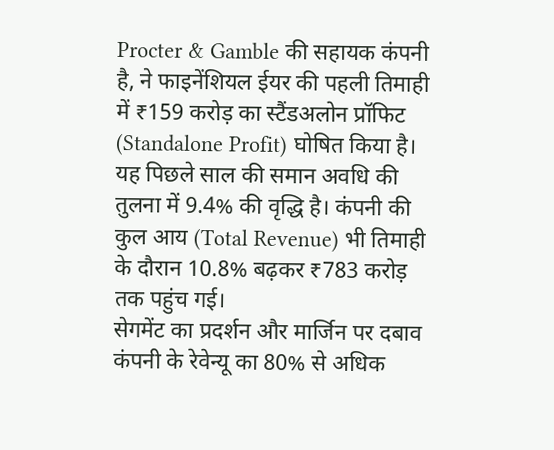Procter & Gamble की सहायक कंपनी है, ने फाइनेंशियल ईयर की पहली तिमाही में ₹159 करोड़ का स्टैंडअलोन प्रॉफिट (Standalone Profit) घोषित किया है। यह पिछले साल की समान अवधि की तुलना में 9.4% की वृद्धि है। कंपनी की कुल आय (Total Revenue) भी तिमाही के दौरान 10.8% बढ़कर ₹783 करोड़ तक पहुंच गई।
सेगमेंट का प्रदर्शन और मार्जिन पर दबाव
कंपनी के रेवेन्यू का 80% से अधिक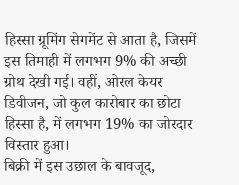हिस्सा ग्रूमिंग सेगमेंट से आता है, जिसमें इस तिमाही में लगभग 9% की अच्छी ग्रोथ देखी गई। वहीं, ओरल केयर डिवीजन, जो कुल कारोबार का छोटा हिस्सा है, में लगभग 19% का जोरदार विस्तार हुआ।
बिक्री में इस उछाल के बावजूद,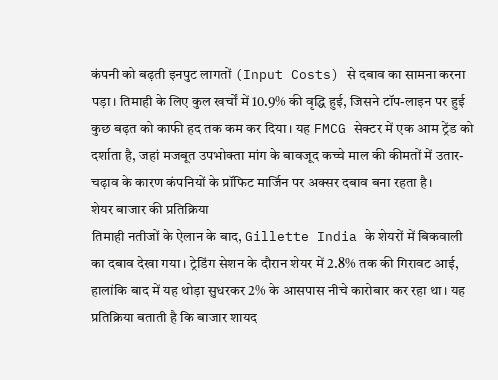कंपनी को बढ़ती इनपुट लागतों (Input Costs) से दबाव का सामना करना पड़ा। तिमाही के लिए कुल खर्चों में 10.9% की वृद्धि हुई, जिसने टॉप-लाइन पर हुई कुछ बढ़त को काफी हद तक कम कर दिया। यह FMCG सेक्टर में एक आम ट्रेंड को दर्शाता है, जहां मजबूत उपभोक्ता मांग के बावजूद कच्चे माल की कीमतों में उतार-चढ़ाव के कारण कंपनियों के प्रॉफिट मार्जिन पर अक्सर दबाव बना रहता है।
शेयर बाजार की प्रतिक्रिया
तिमाही नतीजों के ऐलान के बाद, Gillette India के शेयरों में बिकवाली का दबाव देखा गया। ट्रेडिंग सेशन के दौरान शेयर में 2.8% तक की गिरावट आई, हालांकि बाद में यह थोड़ा सुधरकर 2% के आसपास नीचे कारोबार कर रहा था। यह प्रतिक्रिया बताती है कि बाजार शायद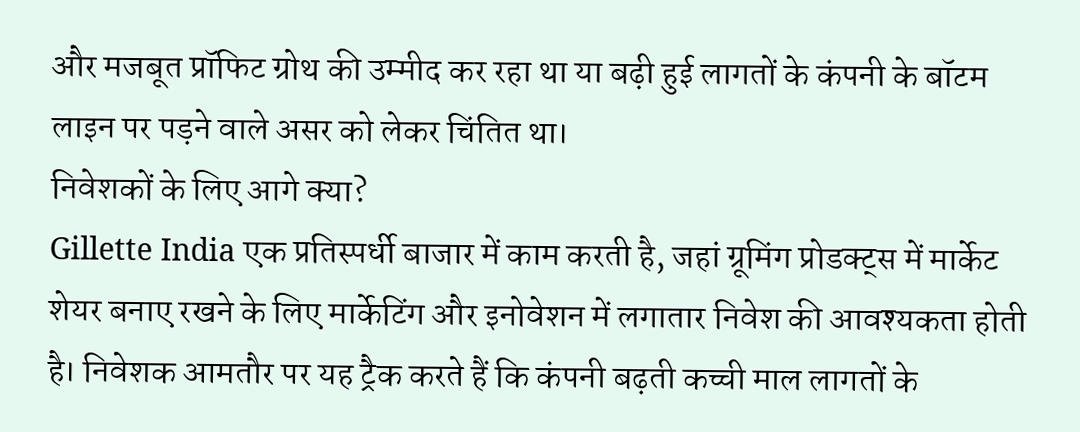और मजबूत प्रॉफिट ग्रोथ की उम्मीद कर रहा था या बढ़ी हुई लागतों के कंपनी के बॉटम लाइन पर पड़ने वाले असर को लेकर चिंतित था।
निवेशकों के लिए आगे क्या?
Gillette India एक प्रतिस्पर्धी बाजार में काम करती है, जहां ग्रूमिंग प्रोडक्ट्स में मार्केट शेयर बनाए रखने के लिए मार्केटिंग और इनोवेशन में लगातार निवेश की आवश्यकता होती है। निवेशक आमतौर पर यह ट्रैक करते हैं कि कंपनी बढ़ती कच्ची माल लागतों के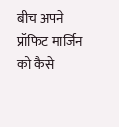बीच अपने प्रॉफिट मार्जिन को कैसे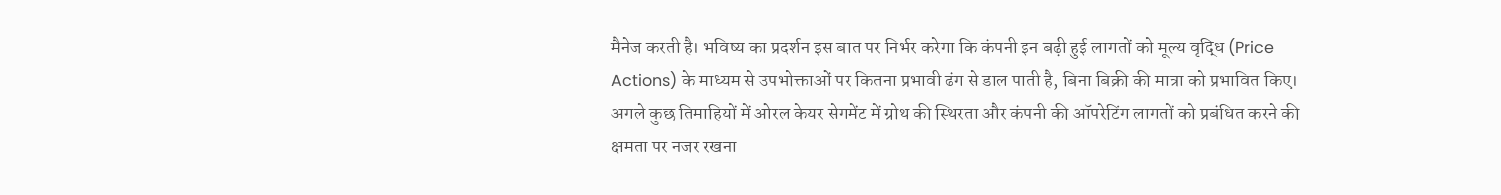मैनेज करती है। भविष्य का प्रदर्शन इस बात पर निर्भर करेगा कि कंपनी इन बढ़ी हुई लागतों को मूल्य वृद्धि (Price Actions) के माध्यम से उपभोक्ताओं पर कितना प्रभावी ढंग से डाल पाती है, बिना बिक्री की मात्रा को प्रभावित किए। अगले कुछ तिमाहियों में ओरल केयर सेगमेंट में ग्रोथ की स्थिरता और कंपनी की ऑपरेटिंग लागतों को प्रबंधित करने की क्षमता पर नजर रखना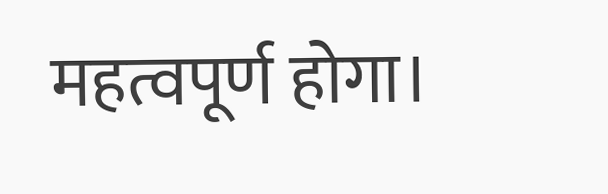महत्वपूर्ण होगा।